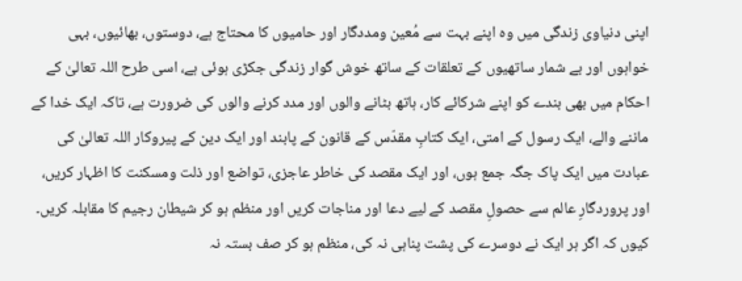اپنی دنیاوی زندگی میں وہ اپنے بہت سے مُعین ومددگار اور حامیوں کا محتاج ہے، دوستوں، بھائیوں، بہی خواہوں اور بے شمار ساتھیوں کے تعلقات کے ساتھ خوش گوار زندگی جکڑی ہوئی ہے، اسی طرح اللہ تعالیٰ کے احکام میں بھی بندے کو اپنے شرکائے کار، ہاتھ بٹانے والوں اور مدد کرنے والوں کی ضرورت ہے، تاکہ ایک خدا کے ماننے والے، ایک رسول کے امتی، ایک کتابِ مقدّس کے قانون کے پابند اور ایک دین کے پیروکار اللہ تعالیٰ کی عبادت میں ایک پاک جگہ جمع ہوں، اور ایک مقصد کی خاطر عاجزی، تواضع اور ذلت ومسکنت کا اظہار کریں، اور پروردگارِ عالم سے حصولِ مقصد کے لیے دعا اور مناجات کریں اور منظم ہو کر شیطان رجیم کا مقابلہ کریں۔ کیوں کہ اگر ہر ایک نے دوسرے کی پشت پناہی نہ کی، منظم ہو کر صف بستہ نہ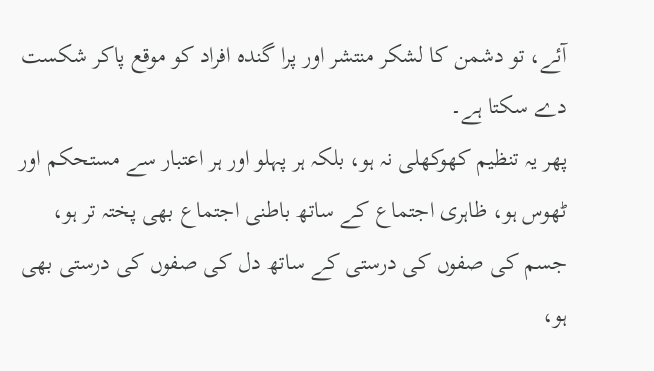آئے، تو دشمن کا لشکر منتشر اور پرا گندہ افراد کو موقع پاکر شکست دے سکتا ہے۔
پھر یہ تنظیم کھوکھلی نہ ہو، بلکہ ہر پہلو اور ہر اعتبار سے مستحکم اور ٹھوس ہو، ظاہری اجتماع کے ساتھ باطنی اجتماع بھی پختہ تر ہو، جسم کی صفوں کی درستی کے ساتھ دل کی صفوں کی درستی بھی ہو،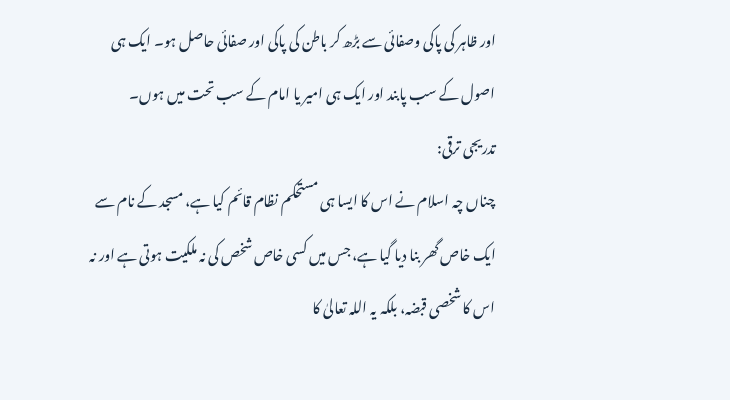اور ظاہر کی پاکی وصفائی سے بڑھ کر باطن کی پاکی اور صفائی حاصل ہو۔ ایک ہی اصول کے سب پابند اور ایک ہی امیر یا امام کے سب تحت میں ہوں۔
تدریجی ترقی:
چناں چہ اسلام نے اس کا ایسا ہی مستحکم نظام قائم کیا ہے، مسجد کے نام سے ایک خاص گھر بنا دیا گیا ہے، جس میں کسی خاص شخص کی نہ ملکیت ہوتی ہے اور نہ اس کا شخصی قبضہ، بلکہ یہ اللہ تعالیٰ کا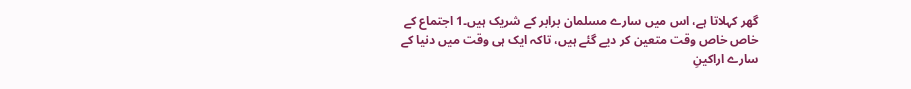گھر کہلاتا ہے، اس میں سارے مسلمان برابر کے شریک ہیں۔1 اجتماع کے خاص خاص وقت متعین کر دیے گئے ہیں، تاکہ ایک ہی وقت میں دنیا کے سارے اراکینِ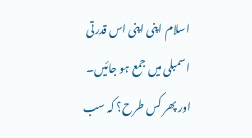اسلام اپنی اپنی اس قدرتی اسمبلی میں جمع ہو جائیں۔ اور پھر کس طرح؟ کہ سب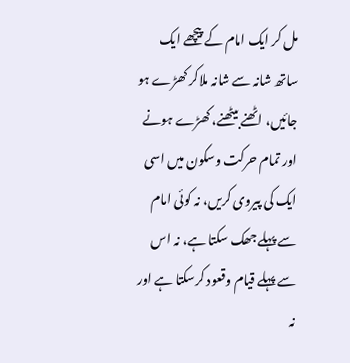مل کر ایک امام کے پیچھے ایک ساتھ شانہ سے شانہ ملاکر کھڑے ہو جائیں، اٹھنے بیٹھنے، کھڑے ہونے اور تمام حرکت وسکون میں اسی ایک کی پیروی کریں، نہ کوئی امام سے پہلے جھک سکتا ہے، نہ اس سے پہلے قیام وقعود کرسکتا ہے اور نہ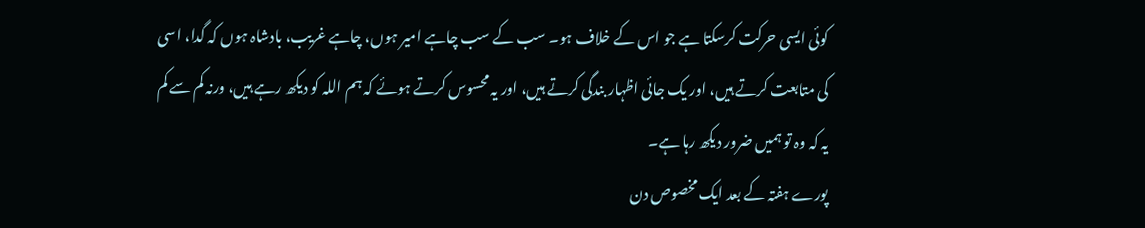کوئی ایسی حرکت کرسکتا ہے جو اس کے خلاف ہو۔ سب کے سب چاہے امیر ہوں، چاہے غریب، بادشاہ ہوں کہ گدا، اسی کی متابعت کرتے ہیں، اور یک جائی اظہار بندگی کرتے ہیں، اور یہ محسوس کرتے ہوئے کہ ہم اللہ کو دیکھ رہے ہیں، ورنہ کم سے کم یہ کہ وہ تو ہمیں ضرور دیکھ رہا ہے۔
پورے ہفتہ کے بعد ایک مخصوص دن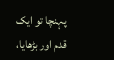پہنچا تو ایک قدم اور بڑھایا،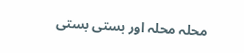محلہ محلہ اور بستی بستی